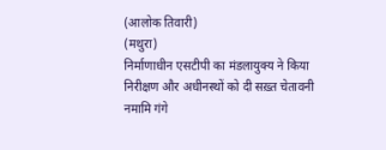(आलोक तिवारी)
(मथुरा)
निर्माणाधीन एसटीपी का मंडलायुक्य ने किया निरीक्षण और अधीनस्थों को दी सख़्त चेतावनी
नमामि गंगे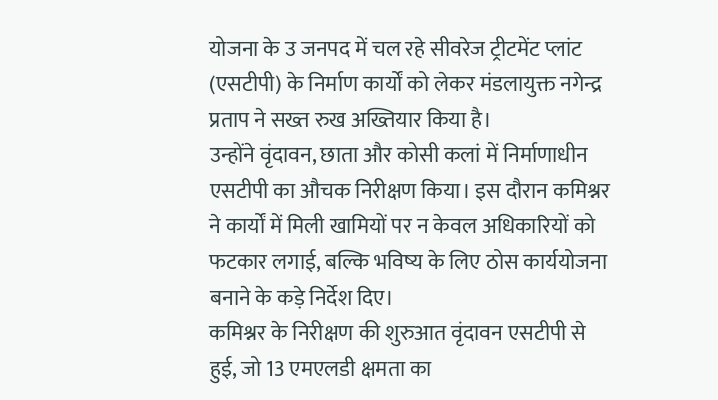योजना के उ जनपद में चल रहे सीवरेज ट्रीटमेंट प्लांट (एसटीपी) के निर्माण कार्यों को लेकर मंडलायुक्त नगेन्द्र प्रताप ने सख्त रुख अख्तियार किया है।
उन्होंने वृंदावन, छाता और कोसी कलां में निर्माणाधीन एसटीपी का औचक निरीक्षण किया। इस दौरान कमिश्नर ने कार्यों में मिली खामियों पर न केवल अधिकारियों को फटकार लगाई, बल्कि भविष्य के लिए ठोस कार्ययोजना बनाने के कड़े निर्देश दिए।
कमिश्नर के निरीक्षण की शुरुआत वृंदावन एसटीपी से हुई, जो 13 एमएलडी क्षमता का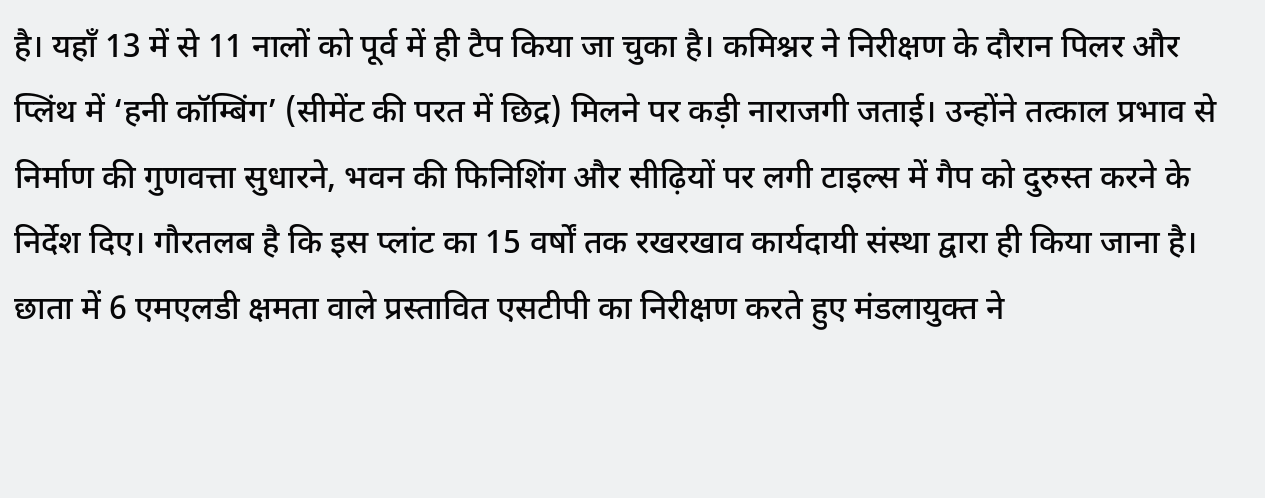है। यहाँ 13 में से 11 नालों को पूर्व में ही टैप किया जा चुका है। कमिश्नर ने निरीक्षण के दौरान पिलर और प्लिंथ में ‘हनी कॉम्बिंग’ (सीमेंट की परत में छिद्र) मिलने पर कड़ी नाराजगी जताई। उन्होंने तत्काल प्रभाव से निर्माण की गुणवत्ता सुधारने, भवन की फिनिशिंग और सीढ़ियों पर लगी टाइल्स में गैप को दुरुस्त करने के निर्देश दिए। गौरतलब है कि इस प्लांट का 15 वर्षों तक रखरखाव कार्यदायी संस्था द्वारा ही किया जाना है।
छाता में 6 एमएलडी क्षमता वाले प्रस्तावित एसटीपी का निरीक्षण करते हुए मंडलायुक्त ने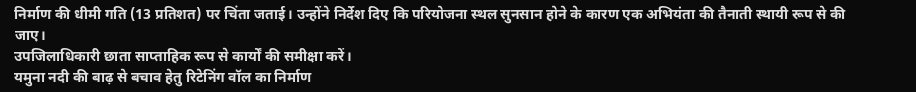निर्माण की धीमी गति (13 प्रतिशत) पर चिंता जताई। उन्होंने निर्देश दिए कि परियोजना स्थल सुनसान होने के कारण एक अभियंता की तैनाती स्थायी रूप से की जाए।
उपजिलाधिकारी छाता साप्ताहिक रूप से कार्यों की समीक्षा करें।
यमुना नदी की बाढ़ से बचाव हेतु रिटेनिंग वॉल का निर्माण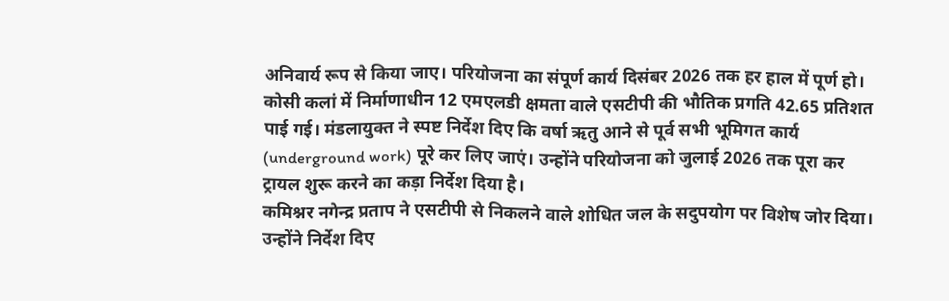अनिवार्य रूप से किया जाए। परियोजना का संपूर्ण कार्य दिसंबर 2026 तक हर हाल में पूर्ण हो।
कोसी कलां में निर्माणाधीन 12 एमएलडी क्षमता वाले एसटीपी की भौतिक प्रगति 42.65 प्रतिशत पाई गई। मंडलायुक्त ने स्पष्ट निर्देश दिए कि वर्षा ऋतु आने से पूर्व सभी भूमिगत कार्य (underground work) पूरे कर लिए जाएं। उन्होंने परियोजना को जुलाई 2026 तक पूरा कर ट्रायल शुरू करने का कड़ा निर्देश दिया है।
कमिश्नर नगेन्द्र प्रताप ने एसटीपी से निकलने वाले शोधित जल के सदुपयोग पर विशेष जोर दिया। उन्होंने निर्देश दिए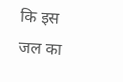कि इस जल का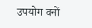उपयोग वनों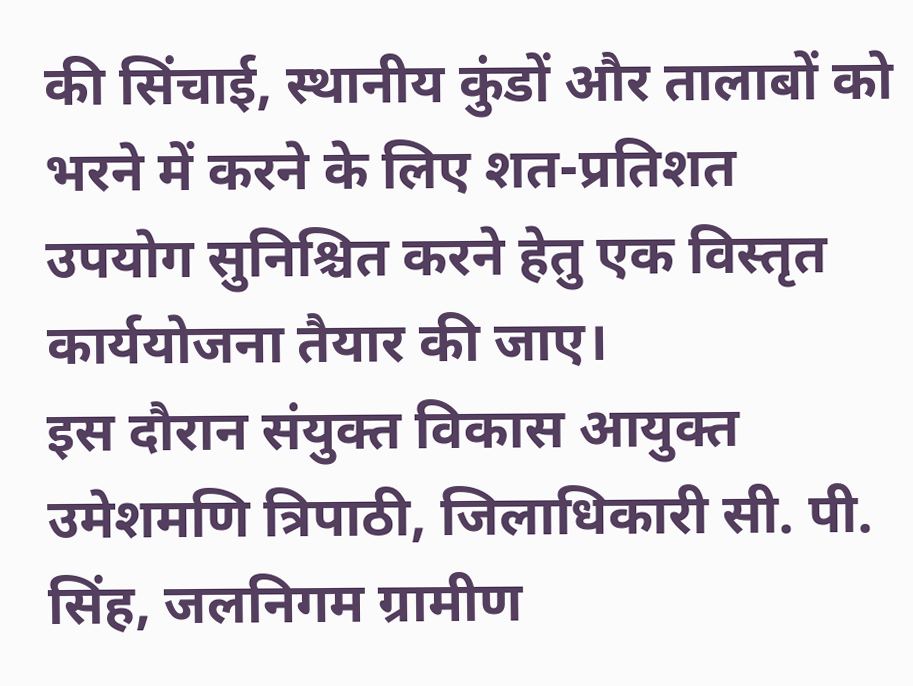की सिंचाई, स्थानीय कुंडों और तालाबों को भरने में करने के लिए शत-प्रतिशत उपयोग सुनिश्चित करने हेतु एक विस्तृत कार्ययोजना तैयार की जाए।
इस दौरान संयुक्त विकास आयुक्त उमेशमणि त्रिपाठी, जिलाधिकारी सी. पी. सिंह, जलनिगम ग्रामीण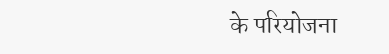के परियोजना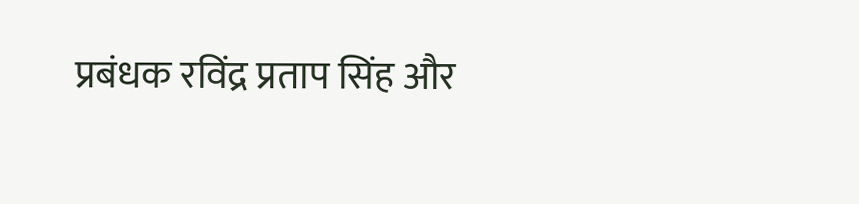प्रबंधक रविंद्र प्रताप सिंह और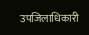उपजिलाधिकारी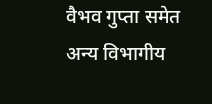वैभव गुप्ता समेत अन्य विभागीय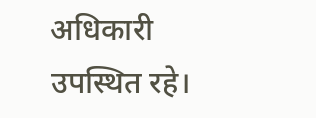अधिकारी उपस्थित रहे।